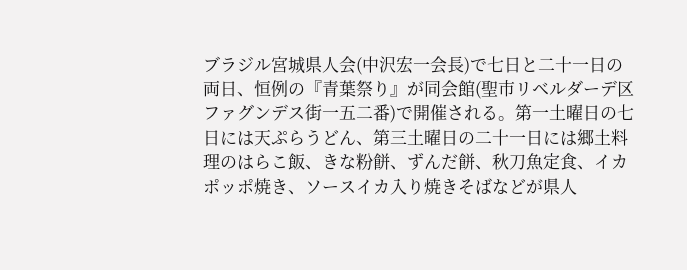ブラジル宮城県人会(中沢宏一会長)で七日と二十一日の両日、恒例の『青葉祭り』が同会館(聖市リベルダーデ区ファグンデス街一五二番)で開催される。第一土曜日の七日には天ぷらうどん、第三土曜日の二十一日には郷土料理のはらこ飯、きな粉餅、ずんだ餅、秋刀魚定食、イカポッポ焼き、ソースイカ入り焼きそばなどが県人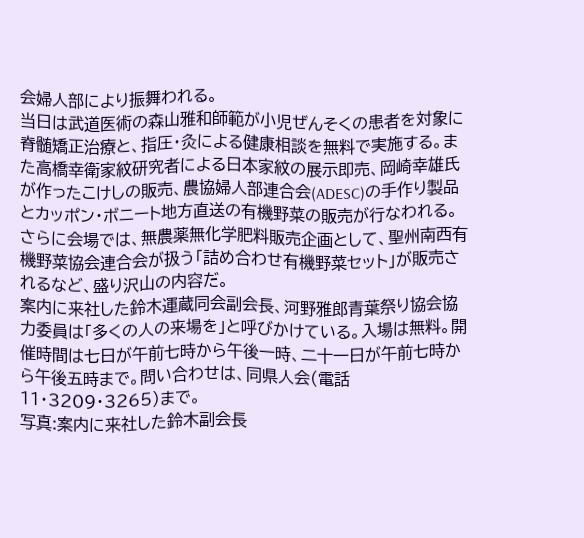会婦人部により振舞われる。
当日は武道医術の森山雅和師範が小児ぜんそくの患者を対象に脊髄矯正治療と、指圧・灸による健康相談を無料で実施する。また高橋幸衛家紋研究者による日本家紋の展示即売、岡崎幸雄氏が作ったこけしの販売、農協婦人部連合会(ADESC)の手作り製品とカッポン・ボニート地方直送の有機野菜の販売が行なわれる。
さらに会場では、無農薬無化学肥料販売企画として、聖州南西有機野菜協会連合会が扱う「詰め合わせ有機野菜セット」が販売されるなど、盛り沢山の内容だ。
案内に来社した鈴木運蔵同会副会長、河野雅郎青葉祭り協会協力委員は「多くの人の来場を」と呼びかけている。入場は無料。開催時間は七日が午前七時から午後一時、二十一日が午前七時から午後五時まで。問い合わせは、同県人会(電話11・3209・3265)まで。
写真:案内に来社した鈴木副会長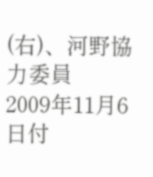(右)、河野協力委員
2009年11月6日付